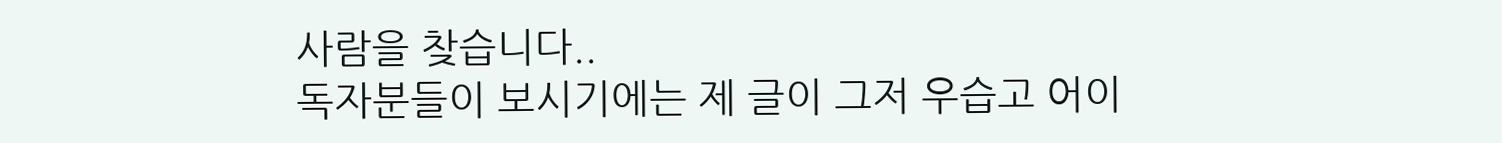사람을 찾습니다..
독자분들이 보시기에는 제 글이 그저 우습고 어이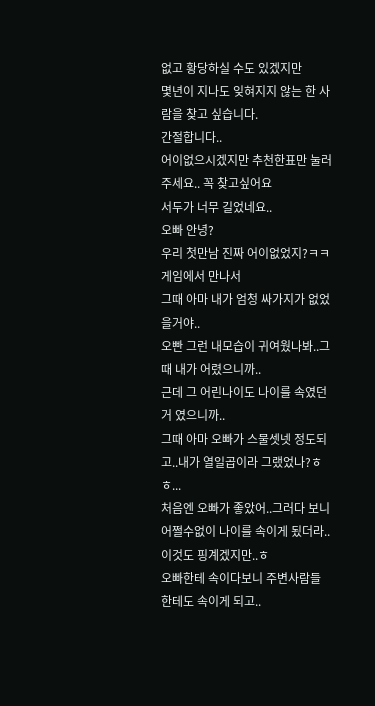없고 황당하실 수도 있겠지만
몇년이 지나도 잊혀지지 않는 한 사람을 찾고 싶습니다.
간절합니다..
어이없으시겠지만 추천한표만 눌러주세요.. 꼭 찾고싶어요
서두가 너무 길었네요..
오빠 안녕?
우리 첫만남 진짜 어이없었지?ㅋㅋ 게임에서 만나서
그때 아마 내가 엄청 싸가지가 없었을거야..
오빤 그런 내모습이 귀여웠나봐..그때 내가 어렸으니까..
근데 그 어린나이도 나이를 속였던거 였으니까..
그때 아마 오빠가 스물셋넷 정도되고..내가 열일곱이라 그랬었나?ㅎㅎ...
처음엔 오빠가 좋았어..그러다 보니 어쩔수없이 나이를 속이게 됬더라.. 이것도 핑계겠지만..ㅎ
오빠한테 속이다보니 주변사람들 한테도 속이게 되고..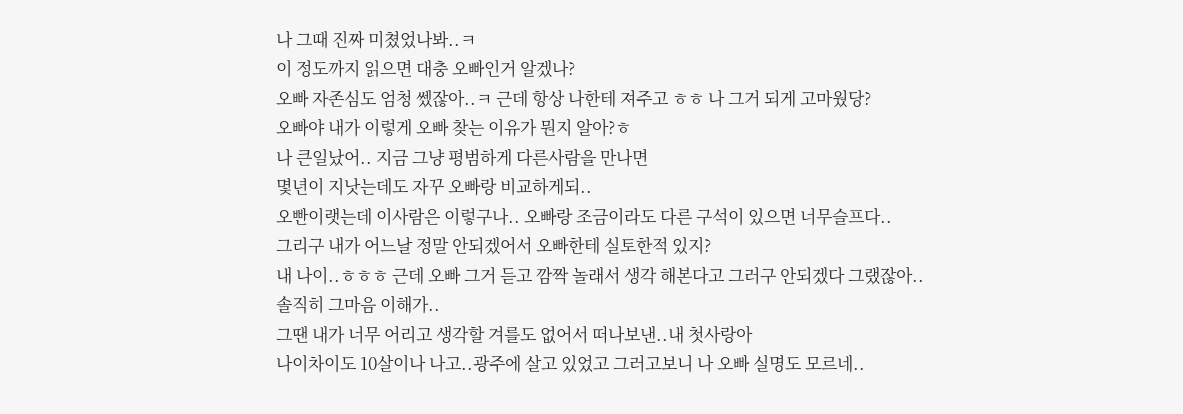나 그때 진짜 미쳤었나봐..ㅋ
이 정도까지 읽으면 대충 오빠인거 알겠나?
오빠 자존심도 엄청 쎘잖아..ㅋ 근데 항상 나한테 져주고 ㅎㅎ 나 그거 되게 고마웠당?
오빠야 내가 이렇게 오빠 찾는 이유가 뭔지 알아?ㅎ
나 큰일났어.. 지금 그냥 평범하게 다른사람을 만나면
몇년이 지낫는데도 자꾸 오빠랑 비교하게되..
오빤이랫는데 이사람은 이렇구나.. 오빠랑 조금이라도 다른 구석이 있으면 너무슬프다..
그리구 내가 어느날 정말 안되겠어서 오빠한테 실토한적 있지?
내 나이..ㅎㅎㅎ 근데 오빠 그거 듣고 깜짝 놀래서 생각 해본다고 그러구 안되겠다 그랬잖아..
솔직히 그마음 이해가..
그땐 내가 너무 어리고 생각할 겨를도 없어서 떠나보낸..내 첫사랑아
나이차이도 10살이나 나고..광주에 살고 있었고 그러고보니 나 오빠 실명도 모르네..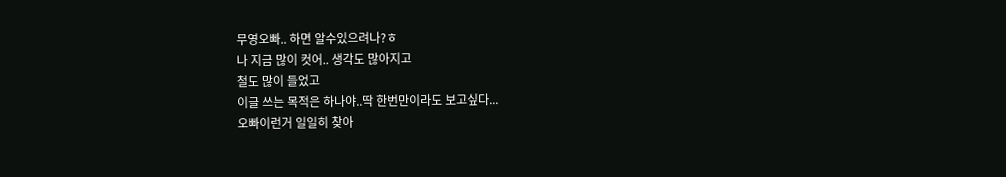무영오빠.. 하면 알수있으려나?ㅎ
나 지금 많이 컷어.. 생각도 많아지고
철도 많이 들었고
이글 쓰는 목적은 하나야..딱 한번만이라도 보고싶다...
오빠이런거 일일히 찾아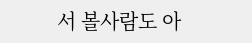서 볼사람도 아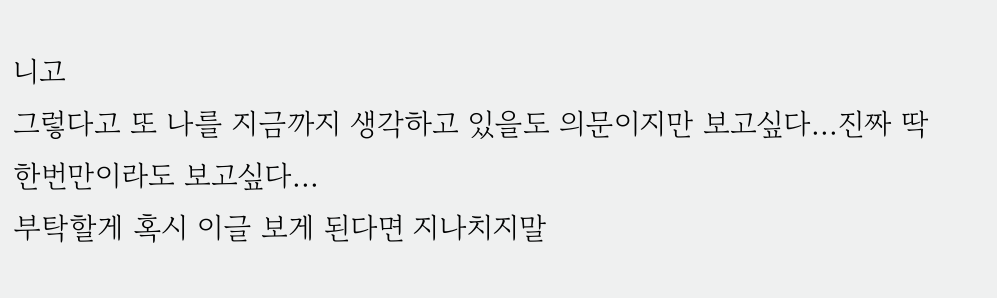니고
그렇다고 또 나를 지금까지 생각하고 있을도 의문이지만 보고싶다...진짜 딱한번만이라도 보고싶다...
부탁할게 혹시 이글 보게 된다면 지나치지말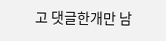고 댓글한개만 남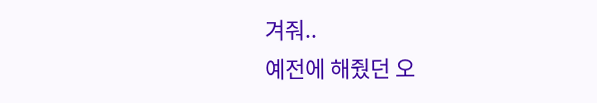겨줘..
예전에 해줬던 오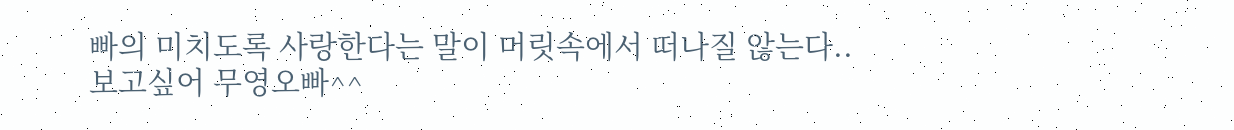빠의 미치도록 사랑한다는 말이 머릿속에서 떠나질 않는다..
보고싶어 무영오빠^^